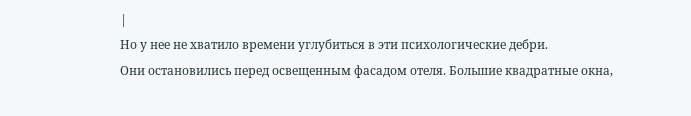|
Но у нее не хватило времени углубиться в эти психологические дебри.
Они остановились перед освещенным фасадом отеля. Большие квадратные окна,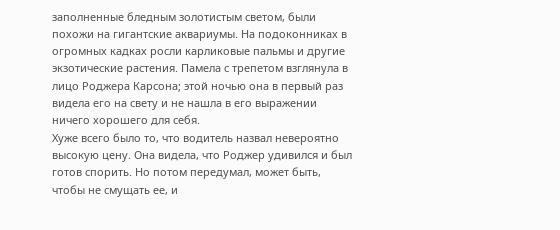заполненные бледным золотистым светом, были похожи на гигантские аквариумы. На подоконниках в огромных кадках росли карликовые пальмы и другие экзотические растения. Памела с трепетом взглянула в лицо Роджера Карсона; этой ночью она в первый раз видела его на свету и не нашла в его выражении ничего хорошего для себя.
Хуже всего было то, что водитель назвал невероятно высокую цену. Она видела, что Роджер удивился и был готов спорить. Но потом передумал, может быть, чтобы не смущать ее, и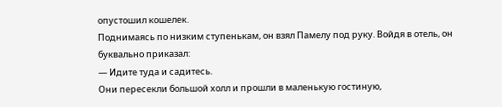опустошил кошелек.
Поднимаясь по низким ступенькам, он взял Памелу под руку. Войдя в отель, он буквально приказал:
— Идите туда и садитесь.
Они пересекли большой холл и прошли в маленькую гостиную,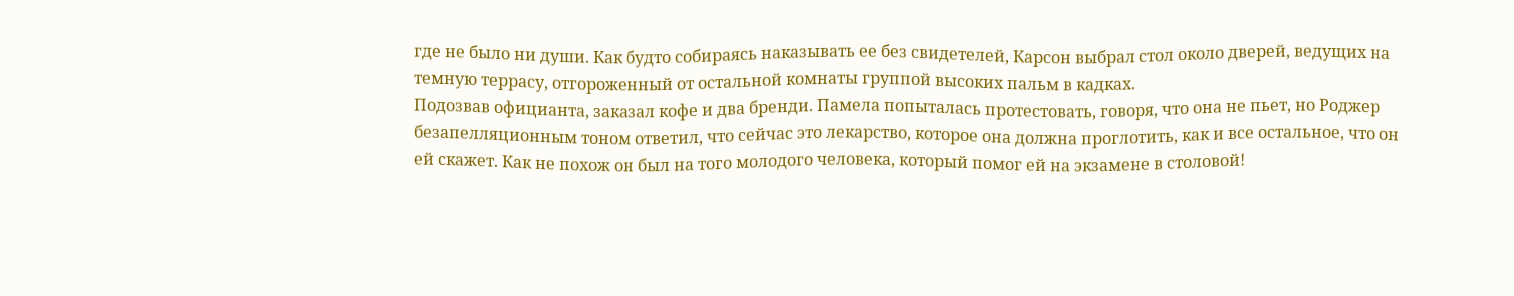где не было ни души. Как будто собираясь наказывать ее без свидетелей, Карсон выбрал стол около дверей, ведущих на темную террасу, отгороженный от остальной комнаты группой высоких пальм в кадках.
Подозвав официанта, заказал кофе и два бренди. Памела попыталась протестовать, говоря, что она не пьет, но Роджер безапелляционным тоном ответил, что сейчас это лекарство, которое она должна проглотить, как и все остальное, что он ей скажет. Как не похож он был на того молодого человека, который помог ей на экзамене в столовой!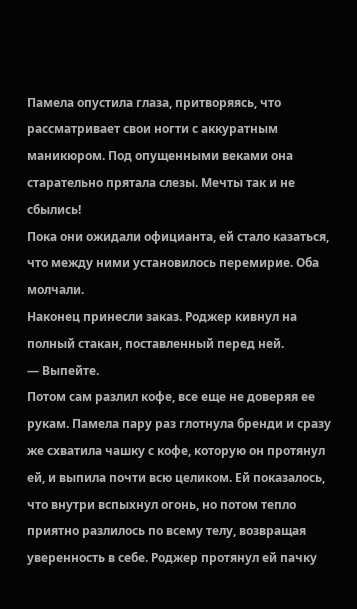Памела опустила глаза, притворяясь, что рассматривает свои ногти с аккуратным маникюром. Под опущенными веками она старательно прятала слезы. Мечты так и не сбылись!
Пока они ожидали официанта, ей стало казаться, что между ними установилось перемирие. Оба молчали.
Наконец принесли заказ. Роджер кивнул на полный стакан, поставленный перед ней.
— Выпейте.
Потом сам разлил кофе, все еще не доверяя ее рукам. Памела пару раз глотнула бренди и сразу же схватила чашку с кофе, которую он протянул ей, и выпила почти всю целиком. Ей показалось, что внутри вспыхнул огонь, но потом тепло приятно разлилось по всему телу, возвращая уверенность в себе. Роджер протянул ей пачку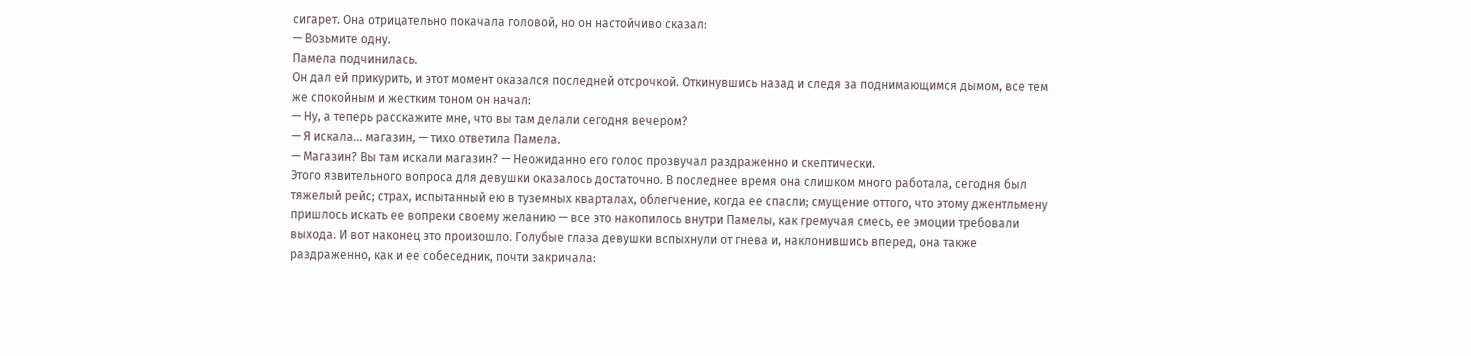сигарет. Она отрицательно покачала головой, но он настойчиво сказал:
— Возьмите одну.
Памела подчинилась.
Он дал ей прикурить, и этот момент оказался последней отсрочкой. Откинувшись назад и следя за поднимающимся дымом, все тем же спокойным и жестким тоном он начал:
— Ну, а теперь расскажите мне, что вы там делали сегодня вечером?
— Я искала… магазин, — тихо ответила Памела.
— Магазин? Вы там искали магазин? — Неожиданно его голос прозвучал раздраженно и скептически.
Этого язвительного вопроса для девушки оказалось достаточно. В последнее время она слишком много работала, сегодня был тяжелый рейс; страх, испытанный ею в туземных кварталах, облегчение, когда ее спасли; смущение оттого, что этому джентльмену пришлось искать ее вопреки своему желанию — все это накопилось внутри Памелы, как гремучая смесь, ее эмоции требовали выхода. И вот наконец это произошло. Голубые глаза девушки вспыхнули от гнева и, наклонившись вперед, она также раздраженно, как и ее собеседник, почти закричала: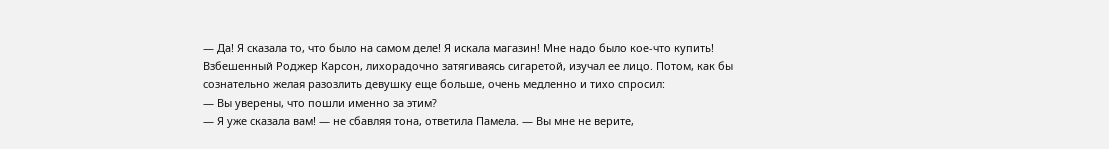— Да! Я сказала то, что было на самом деле! Я искала магазин! Мне надо было кое-что купить!
Взбешенный Роджер Карсон, лихорадочно затягиваясь сигаретой, изучал ее лицо. Потом, как бы сознательно желая разозлить девушку еще больше, очень медленно и тихо спросил:
— Вы уверены, что пошли именно за этим?
— Я уже сказала вам! — не сбавляя тона, ответила Памела. — Вы мне не верите,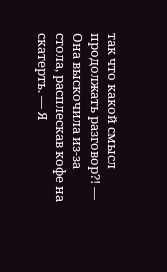так что какой смысл продолжать разговор?! — Она выскочила из-за стола, расплескав кофе на скатерть. — Я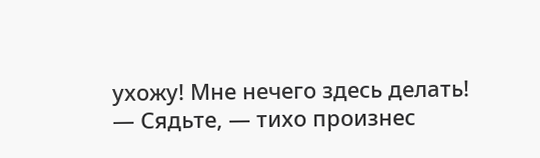ухожу! Мне нечего здесь делать!
— Сядьте, — тихо произнес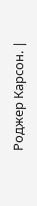Роджер Карсон. |